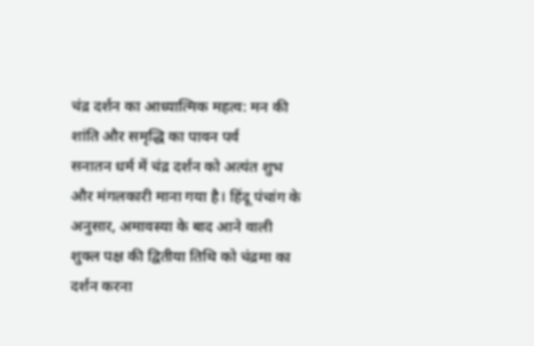चंद्र दर्शन का आध्यात्मिक महत्व: मन की शांति और समृद्धि का पावन पर्व
सनातन धर्म में चंद्र दर्शन को अत्यंत शुभ और मंगलकारी माना गया है। हिंदू पंचांग के अनुसार, अमावस्या के बाद आने वाली शुक्ल पक्ष की द्वितीया तिथि को चंद्रमा का दर्शन करना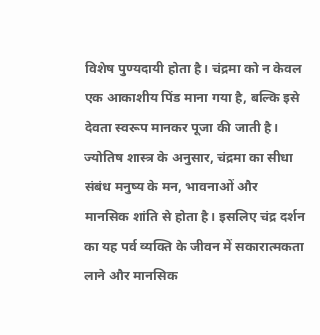विशेष पुण्यदायी होता है। चंद्रमा को न केवल एक आकाशीय पिंड माना गया है, बल्कि इसे देवता स्वरूप मानकर पूजा की जाती है। ज्योतिष शास्त्र के अनुसार, चंद्रमा का सीधा संबंध मनुष्य के मन, भावनाओं और मानसिक शांति से होता है। इसलिए चंद्र दर्शन का यह पर्व व्यक्ति के जीवन में सकारात्मकता लाने और मानसिक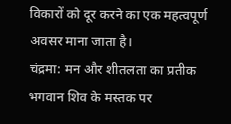विकारों को दूर करने का एक महत्वपूर्ण अवसर माना जाता है।
चंद्रमा: मन और शीतलता का प्रतीक
भगवान शिव के मस्तक पर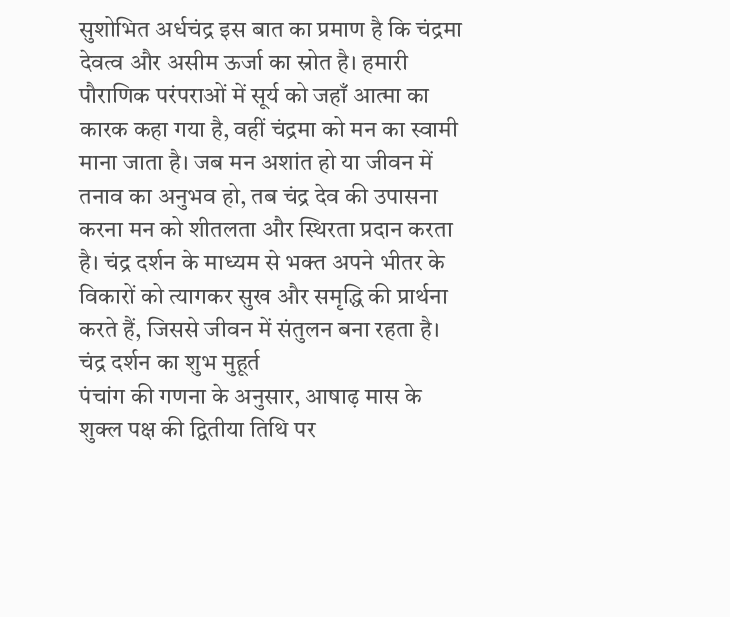सुशोभित अर्धचंद्र इस बात का प्रमाण है कि चंद्रमा देवत्व और असीम ऊर्जा का स्रोत है। हमारी पौराणिक परंपराओं में सूर्य को जहाँ आत्मा का कारक कहा गया है, वहीं चंद्रमा को मन का स्वामी माना जाता है। जब मन अशांत हो या जीवन में तनाव का अनुभव हो, तब चंद्र देव की उपासना करना मन को शीतलता और स्थिरता प्रदान करता है। चंद्र दर्शन के माध्यम से भक्त अपने भीतर के विकारों को त्यागकर सुख और समृद्धि की प्रार्थना करते हैं, जिससे जीवन में संतुलन बना रहता है।
चंद्र दर्शन का शुभ मुहूर्त
पंचांग की गणना के अनुसार, आषाढ़ मास के शुक्ल पक्ष की द्वितीया तिथि पर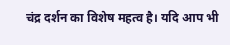चंद्र दर्शन का विशेष महत्व है। यदि आप भी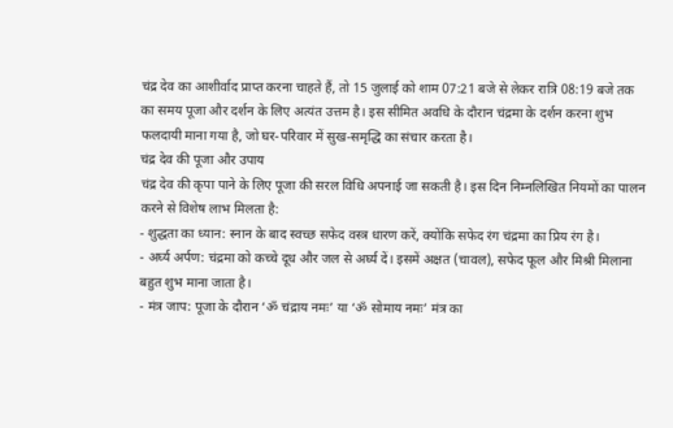चंद्र देव का आशीर्वाद प्राप्त करना चाहते हैं, तो 15 जुलाई को शाम 07:21 बजे से लेकर रात्रि 08:19 बजे तक का समय पूजा और दर्शन के लिए अत्यंत उत्तम है। इस सीमित अवधि के दौरान चंद्रमा के दर्शन करना शुभ फलदायी माना गया है, जो घर-परिवार में सुख-समृद्धि का संचार करता है।
चंद्र देव की पूजा और उपाय
चंद्र देव की कृपा पाने के लिए पूजा की सरल विधि अपनाई जा सकती है। इस दिन निम्नलिखित नियमों का पालन करने से विशेष लाभ मिलता है:
- शुद्धता का ध्यान: स्नान के बाद स्वच्छ सफेद वस्त्र धारण करें, क्योंकि सफेद रंग चंद्रमा का प्रिय रंग है।
- अर्घ्य अर्पण: चंद्रमा को कच्चे दूध और जल से अर्घ्य दें। इसमें अक्षत (चावल), सफेद फूल और मिश्री मिलाना बहुत शुभ माना जाता है।
- मंत्र जाप: पूजा के दौरान ‘ॐ चंद्राय नमः’ या ‘ॐ सोमाय नमः’ मंत्र का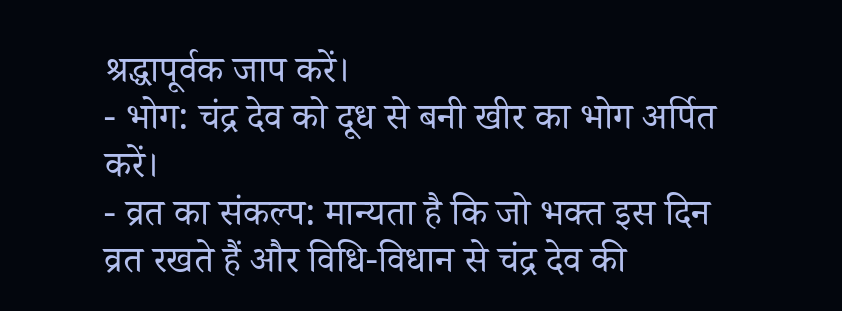श्रद्धापूर्वक जाप करें।
- भोग: चंद्र देव को दूध से बनी खीर का भोग अर्पित करें।
- व्रत का संकल्प: मान्यता है कि जो भक्त इस दिन व्रत रखते हैं और विधि-विधान से चंद्र देव की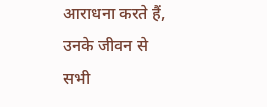आराधना करते हैं, उनके जीवन से सभी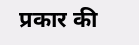प्रकार की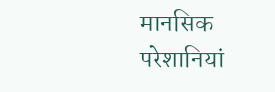मानसिक परेशानियां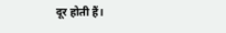दूर होती हैं।